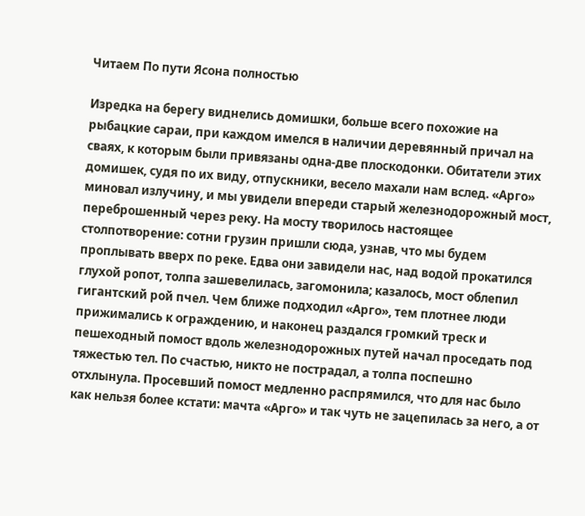Читаем По пути Ясона полностью

Изредка на берегу виднелись домишки, больше всего похожие на рыбацкие сараи, при каждом имелся в наличии деревянный причал на сваях, к которым были привязаны одна-две плоскодонки. Обитатели этих домишек, судя по их виду, отпускники, весело махали нам вслед. «Арго» миновал излучину, и мы увидели впереди старый железнодорожный мост, переброшенный через реку. На мосту творилось настоящее столпотворение: сотни грузин пришли сюда, узнав, что мы будем проплывать вверх по реке. Едва они завидели нас, над водой прокатился глухой ропот, толпа зашевелилась, загомонила; казалось, мост облепил гигантский рой пчел. Чем ближе подходил «Арго», тем плотнее люди прижимались к ограждению, и наконец раздался громкий треск и пешеходный помост вдоль железнодорожных путей начал проседать под тяжестью тел. По счастью, никто не пострадал, а толпа поспешно отхлынула. Просевший помост медленно распрямился, что для нас было как нельзя более кстати: мачта «Арго» и так чуть не зацепилась за него, а от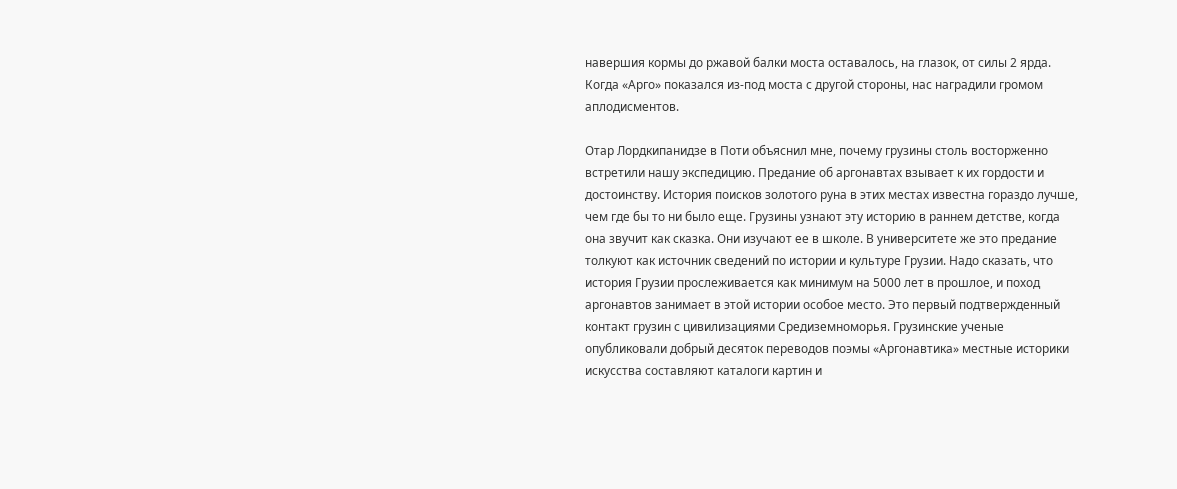навершия кормы до ржавой балки моста оставалось, на глазок, от силы 2 ярда. Когда «Арго» показался из-под моста с другой стороны, нас наградили громом аплодисментов.

Отар Лордкипанидзе в Поти объяснил мне, почему грузины столь восторженно встретили нашу экспедицию. Предание об аргонавтах взывает к их гордости и достоинству. История поисков золотого руна в этих местах известна гораздо лучше, чем где бы то ни было еще. Грузины узнают эту историю в раннем детстве, когда она звучит как сказка. Они изучают ее в школе. В университете же это предание толкуют как источник сведений по истории и культуре Грузии. Надо сказать, что история Грузии прослеживается как минимум на 5000 лет в прошлое, и поход аргонавтов занимает в этой истории особое место. Это первый подтвержденный контакт грузин с цивилизациями Средиземноморья. Грузинские ученые опубликовали добрый десяток переводов поэмы «Аргонавтика» местные историки искусства составляют каталоги картин и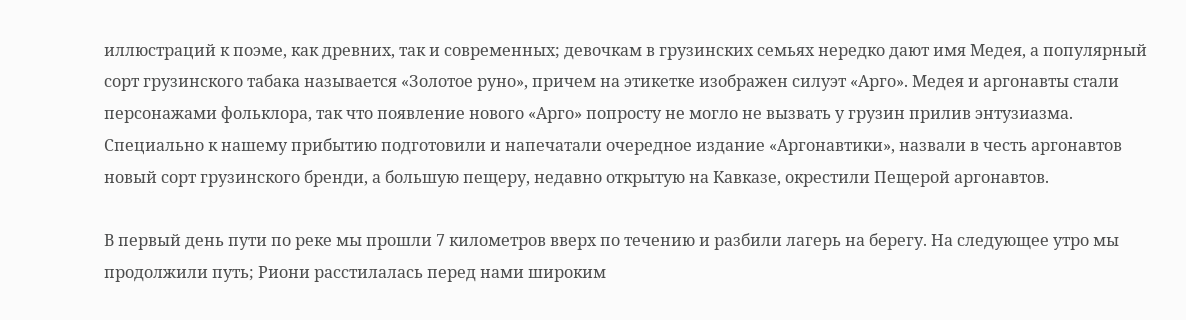иллюстраций к поэме, как древних, так и современных; девочкам в грузинских семьях нередко дают имя Медея, а популярный сорт грузинского табака называется «Золотое руно», причем на этикетке изображен силуэт «Арго». Медея и аргонавты стали персонажами фольклора, так что появление нового «Арго» попросту не могло не вызвать у грузин прилив энтузиазма. Специально к нашему прибытию подготовили и напечатали очередное издание «Аргонавтики», назвали в честь аргонавтов новый сорт грузинского бренди, а большую пещеру, недавно открытую на Кавказе, окрестили Пещерой аргонавтов.

В первый день пути по реке мы прошли 7 километров вверх по течению и разбили лагерь на берегу. На следующее утро мы продолжили путь; Риони расстилалась перед нами широким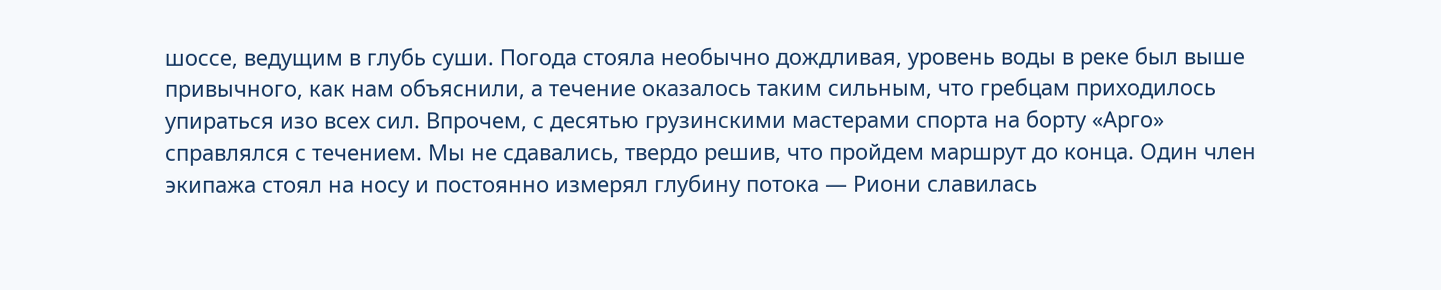шоссе, ведущим в глубь суши. Погода стояла необычно дождливая, уровень воды в реке был выше привычного, как нам объяснили, а течение оказалось таким сильным, что гребцам приходилось упираться изо всех сил. Впрочем, с десятью грузинскими мастерами спорта на борту «Арго» справлялся с течением. Мы не сдавались, твердо решив, что пройдем маршрут до конца. Один член экипажа стоял на носу и постоянно измерял глубину потока — Риони славилась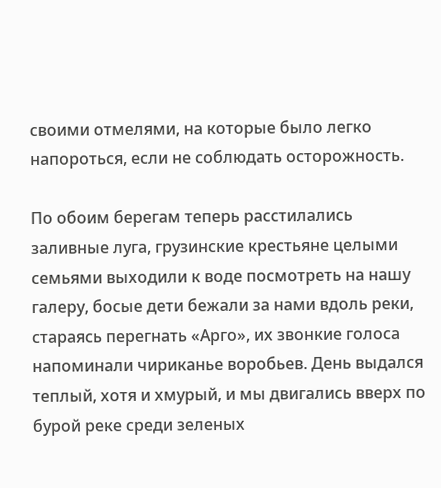своими отмелями, на которые было легко напороться, если не соблюдать осторожность.

По обоим берегам теперь расстилались заливные луга, грузинские крестьяне целыми семьями выходили к воде посмотреть на нашу галеру, босые дети бежали за нами вдоль реки, стараясь перегнать «Арго», их звонкие голоса напоминали чириканье воробьев. День выдался теплый, хотя и хмурый, и мы двигались вверх по бурой реке среди зеленых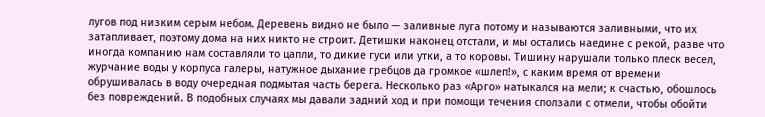лугов под низким серым небом. Деревень видно не было — заливные луга потому и называются заливными, что их затапливает, поэтому дома на них никто не строит. Детишки наконец отстали, и мы остались наедине с рекой, разве что иногда компанию нам составляли то цапли, то дикие гуси или утки, а то коровы. Тишину нарушали только плеск весел, журчание воды у корпуса галеры, натужное дыхание гребцов да громкое «шлеп!», с каким время от времени обрушивалась в воду очередная подмытая часть берега. Несколько раз «Арго» натыкался на мели; к счастью, обошлось без повреждений. В подобных случаях мы давали задний ход и при помощи течения сползали с отмели, чтобы обойти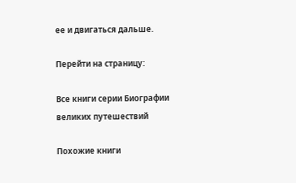ее и двигаться дальше.

Перейти на страницу:

Все книги серии Биографии великих путешествий

Похожие книги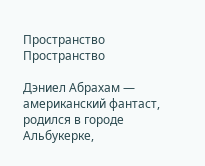Пространство
Пространство

Дэниел Абрахам — американский фантаст, родился в городе Альбукерке,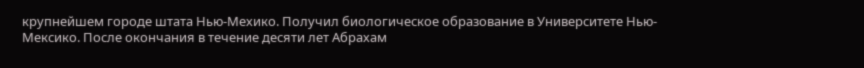крупнейшем городе штата Нью-Мехико. Получил биологическое образование в Университете Нью-Мексико. После окончания в течение десяти лет Абрахам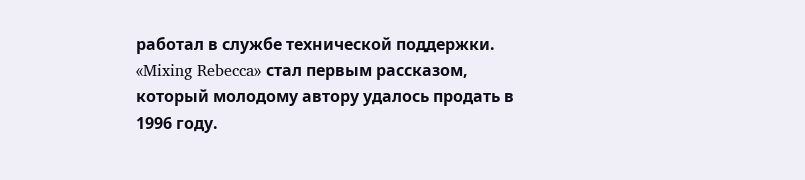работал в службе технической поддержки. «Mixing Rebecca» стал первым рассказом, который молодому автору удалось продать в 1996 году.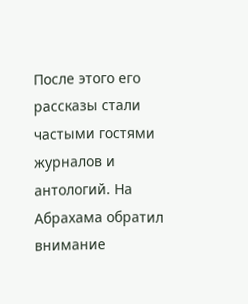После этого его рассказы стали частыми гостями журналов и антологий. На Абрахама обратил внимание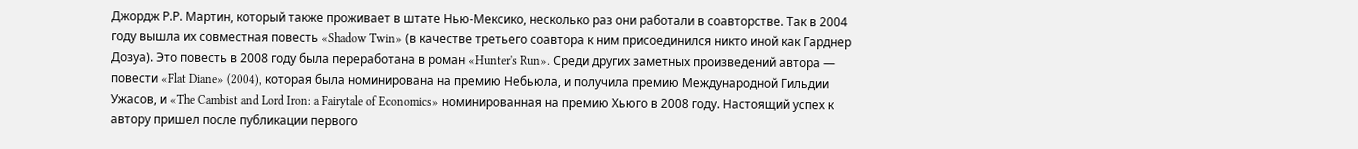Джордж Р.Р. Мартин, который также проживает в штате Нью-Мексико, несколько раз они работали в соавторстве. Так в 2004 году вышла их совместная повесть «Shadow Twin» (в качестве третьего соавтора к ним присоединился никто иной как Гарднер Дозуа). Это повесть в 2008 году была переработана в роман «Hunter's Run». Среди других заметных произведений автора — повести «Flat Diane» (2004), которая была номинирована на премию Небьюла, и получила премию Международной Гильдии Ужасов, и «The Cambist and Lord Iron: a Fairytale of Economics» номинированная на премию Хьюго в 2008 году. Настоящий успех к автору пришел после публикации первого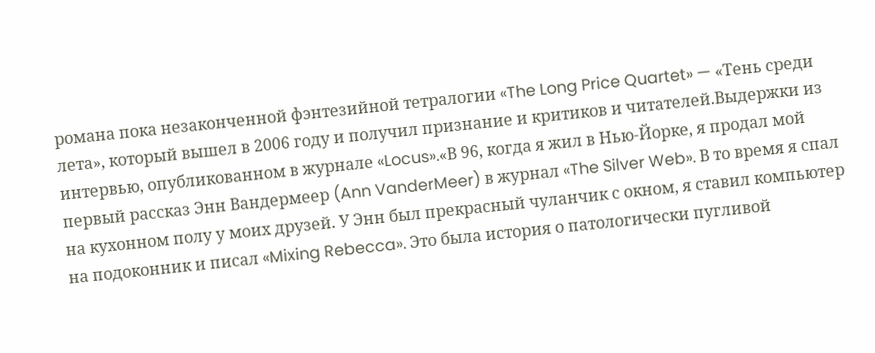романа пока незаконченной фэнтезийной тетралогии «The Long Price Quartet» — «Тень среди лета», который вышел в 2006 году и получил признание и критиков и читателей.Выдержки из интервью, опубликованном в журнале «Locus».«В 96, когда я жил в Нью-Йорке, я продал мой первый рассказ Энн Вандермеер (Ann VanderMeer) в журнал «The Silver Web». В то время я спал на кухонном полу у моих друзей. У Энн был прекрасный чуланчик с окном, я ставил компьютер на подоконник и писал «Mixing Rebecca». Это была история о патологически пугливой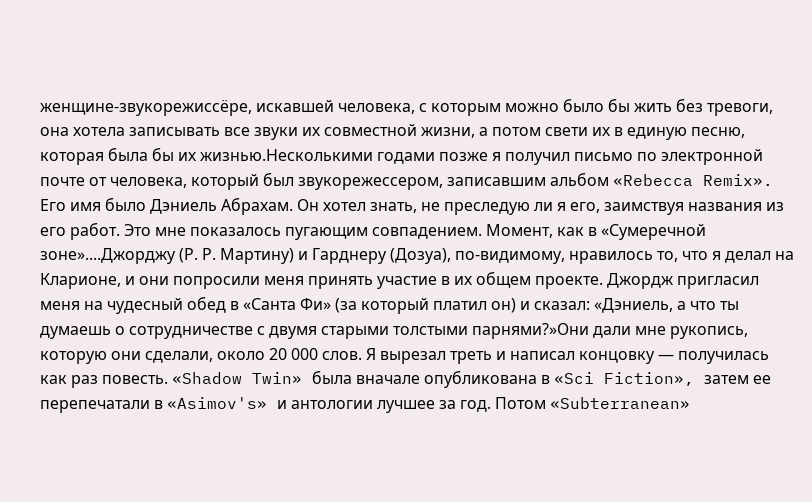женщине-звукорежиссёре, искавшей человека, с которым можно было бы жить без тревоги, она хотела записывать все звуки их совместной жизни, а потом свети их в единую песню, которая была бы их жизнью.Несколькими годами позже я получил письмо по электронной почте от человека, который был звукорежессером, записавшим альбом «Rebecca Remix». Его имя было Дэниель Абрахам. Он хотел знать, не преследую ли я его, заимствуя названия из его работ. Это мне показалось пугающим совпадением. Момент, как в «Сумеречной зоне»....Джорджу (Р. Р. Мартину) и Гарднеру (Дозуа), по-видимому, нравилось то, что я делал на Кларионе, и они попросили меня принять участие в их общем проекте. Джордж пригласил меня на чудесный обед в «Санта Фи» (за который платил он) и сказал: «Дэниель, а что ты думаешь о сотрудничестве с двумя старыми толстыми парнями?»Они дали мне рукопись, которую они сделали, около 20 000 слов. Я вырезал треть и написал концовку — получилась как раз повесть. «Shadow Twin» была вначале опубликована в «Sci Fiction», затем ее перепечатали в «Asimov's» и антологии лучшее за год. Потом «Subterranean»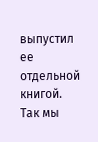выпустил ее отдельной книгой. Так мы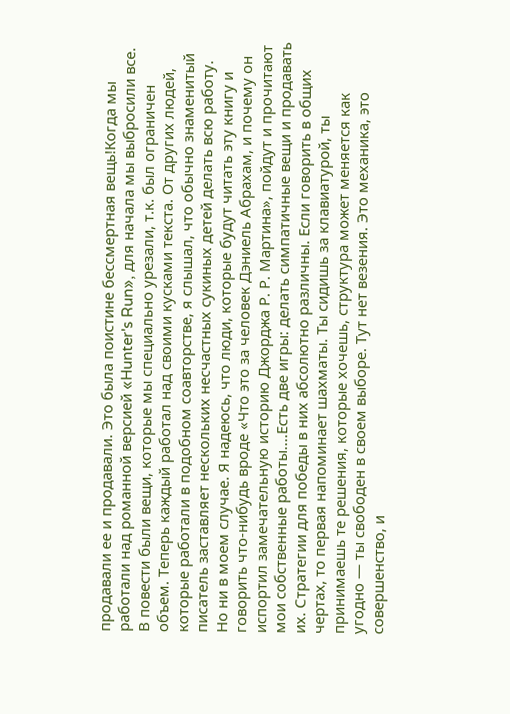продавали ее и продавали. Это была поистине бессмертная вещь!Когда мы работали над романной версией «Hunter's Run», для начала мы выбросили все. В повести были вещи, которые мы специально урезали, т.к. был ограничен объем. Теперь каждый работал над своими кусками текста. От других людей, которые работали в подобном соавторстве, я слышал, что обычно знаменитый писатель заставляет нескольких несчастных сукиных детей делать всю работу. Но ни в моем случае. Я надеюсь, что люди, которые будут читать эту книгу и говорить что-нибудь вроде «Что это за человек Дэниель Абрахам, и почему он испортил замечательную историю Джорджа Р. Р. Мартина», пойдут и прочитают мои собственные работы....Есть две игры: делать симпатичные вещи и продавать их. Стратегии для победы в них абсолютно различны. Если говорить в общих чертах, то первая напоминает шахматы. Ты сидишь за клавиатурой, ты принимаешь те решения, которые хочешь, структура может меняется как угодно — ты свободен в своем выборе. Тут нет везения. Это механика, это совершенство, и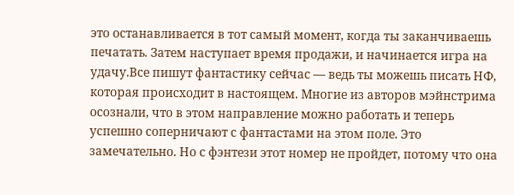это останавливается в тот самый момент, когда ты заканчиваешь печатать. Затем наступает время продажи, и начинается игра на удачу.Все пишут фантастику сейчас — ведь ты можешь писать НФ, которая происходит в настоящем. Многие из авторов мэйнстрима осознали, что в этом направление можно работать и теперь успешно соперничают с фантастами на этом поле. Это замечательно. Но с фэнтези этот номер не пройдет, потому что она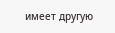имеет другую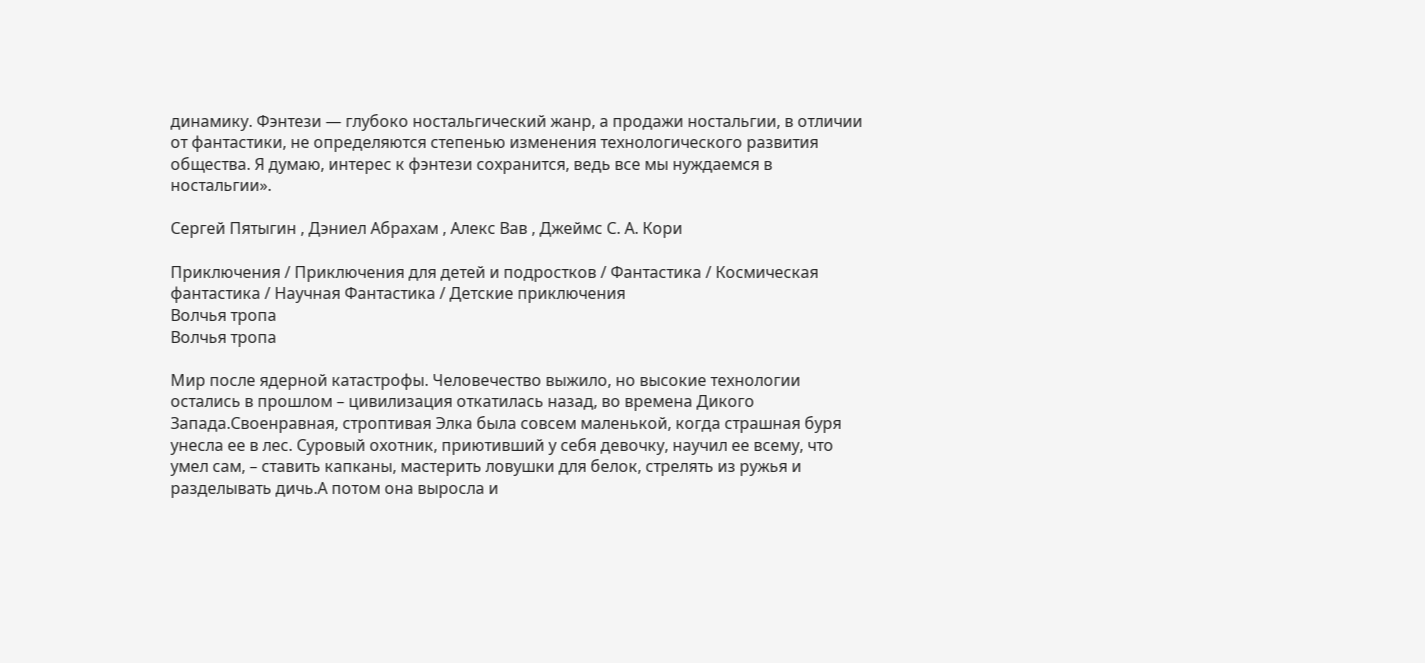динамику. Фэнтези — глубоко ностальгический жанр, а продажи ностальгии, в отличии от фантастики, не определяются степенью изменения технологического развития общества. Я думаю, интерес к фэнтези сохранится, ведь все мы нуждаемся в ностальгии».

Сергей Пятыгин , Дэниел Абрахам , Алекс Вав , Джеймс С. А. Кори

Приключения / Приключения для детей и подростков / Фантастика / Космическая фантастика / Научная Фантастика / Детские приключения
Волчья тропа
Волчья тропа

Мир после ядерной катастрофы. Человечество выжило, но высокие технологии остались в прошлом – цивилизация откатилась назад, во времена Дикого Запада.Своенравная, строптивая Элка была совсем маленькой, когда страшная буря унесла ее в лес. Суровый охотник, приютивший у себя девочку, научил ее всему, что умел сам, – ставить капканы, мастерить ловушки для белок, стрелять из ружья и разделывать дичь.А потом она выросла и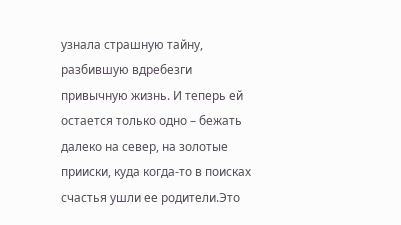узнала страшную тайну, разбившую вдребезги привычную жизнь. И теперь ей остается только одно – бежать далеко на север, на золотые прииски, куда когда-то в поисках счастья ушли ее родители.Это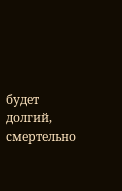будет долгий, смертельно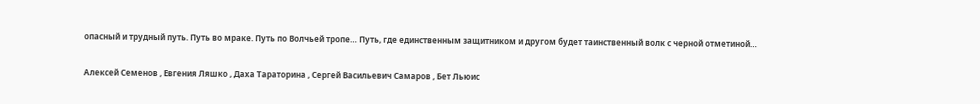опасный и трудный путь. Путь во мраке. Путь по Волчьей тропе… Путь, где единственным защитником и другом будет таинственный волк с черной отметиной…

Алексей Семенов , Евгения Ляшко , Даха Тараторина , Сергей Васильевич Самаров , Бет Льюис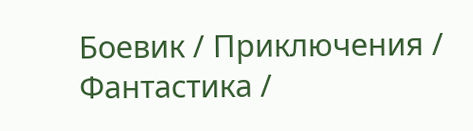Боевик / Приключения / Фантастика /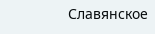Славянское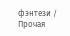фэнтези / Прочая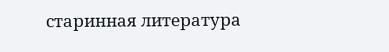старинная литература